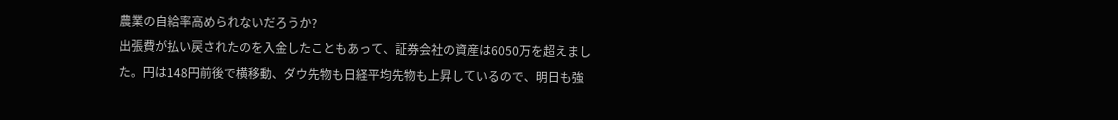農業の自給率高められないだろうか?
出張費が払い戻されたのを入金したこともあって、証券会社の資産は6050万を超えました。円は148円前後で横移動、ダウ先物も日経平均先物も上昇しているので、明日も強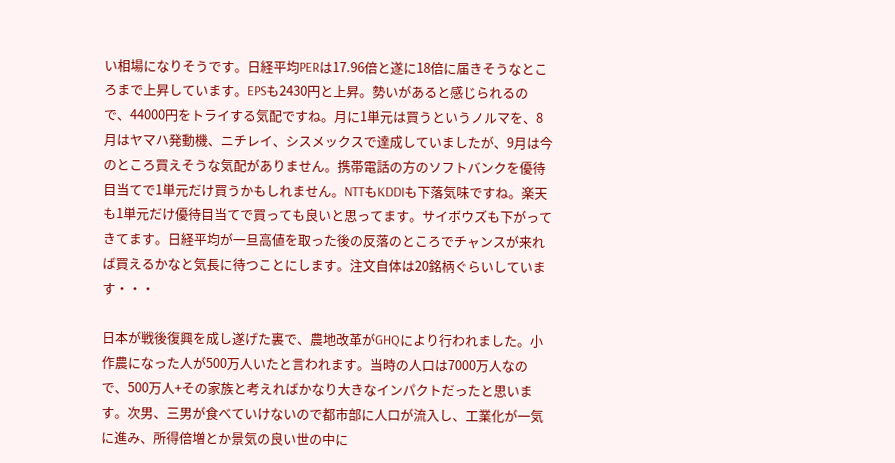い相場になりそうです。日経平均PERは17.96倍と遂に18倍に届きそうなところまで上昇しています。EPSも2430円と上昇。勢いがあると感じられるので、44000円をトライする気配ですね。月に1単元は買うというノルマを、8月はヤマハ発動機、ニチレイ、シスメックスで達成していましたが、9月は今のところ買えそうな気配がありません。携帯電話の方のソフトバンクを優待目当てで1単元だけ買うかもしれません。NTTもKDDIも下落気味ですね。楽天も1単元だけ優待目当てで買っても良いと思ってます。サイボウズも下がってきてます。日経平均が一旦高値を取った後の反落のところでチャンスが来れば買えるかなと気長に待つことにします。注文自体は20銘柄ぐらいしています・・・

日本が戦後復興を成し遂げた裏で、農地改革がGHQにより行われました。小作農になった人が500万人いたと言われます。当時の人口は7000万人なので、500万人+その家族と考えればかなり大きなインパクトだったと思います。次男、三男が食べていけないので都市部に人口が流入し、工業化が一気に進み、所得倍増とか景気の良い世の中に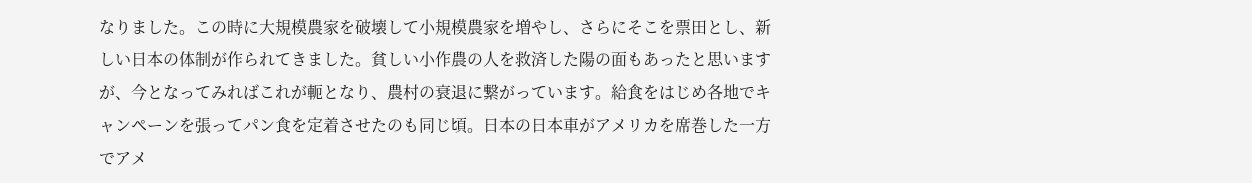なりました。この時に大規模農家を破壊して小規模農家を増やし、さらにそこを票田とし、新しい日本の体制が作られてきました。貧しい小作農の人を救済した陽の面もあったと思いますが、今となってみればこれが軛となり、農村の衰退に繋がっています。給食をはじめ各地でキャンペーンを張ってパン食を定着させたのも同じ頃。日本の日本車がアメリカを席巻した一方でアメ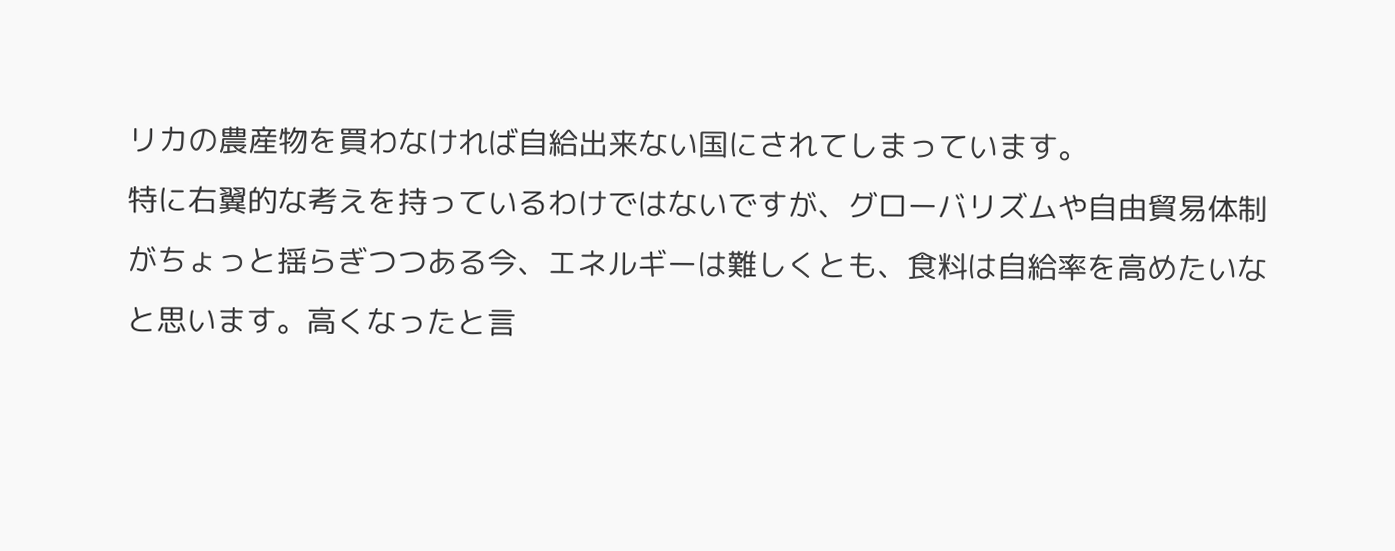リカの農産物を買わなければ自給出来ない国にされてしまっています。
特に右翼的な考えを持っているわけではないですが、グローバリズムや自由貿易体制がちょっと揺らぎつつある今、エネルギーは難しくとも、食料は自給率を高めたいなと思います。高くなったと言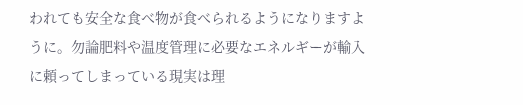われても安全な食べ物が食べられるようになりますように。勿論肥料や温度管理に必要なエネルギーが輸入に頼ってしまっている現実は理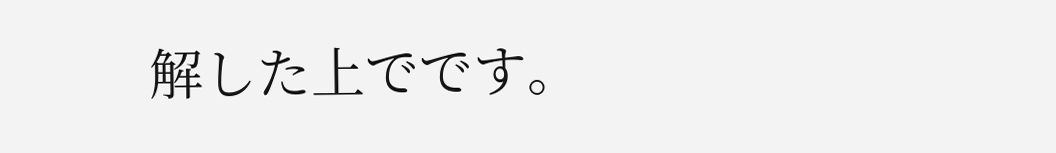解した上でです。